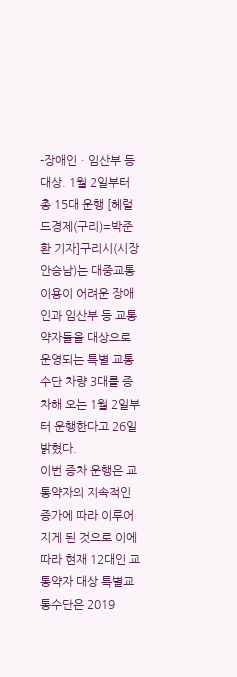-장애인ㆍ임산부 등 대상. 1월 2일부터 총 15대 운행 [헤럴드경제(구리)=박준환 기자]구리시(시장 안승남)는 대중교통 이용이 어려운 장애인과 임산부 등 교통약자들을 대상으로 운영되는 특별 교통수단 차량 3대를 증차해 오는 1월 2일부터 운행한다고 26일 밝혔다.
이번 증차 운행은 교통약자의 지속적인 증가에 따라 이루어지게 된 것으로 이에 따라 현재 12대인 교통약자 대상 특별교통수단은 2019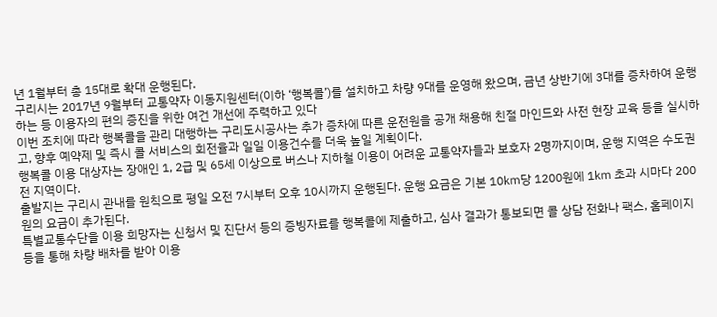년 1월부터 총 15대로 확대 운행된다.
구리시는 2017년 9월부터 교통약자 이동지원센터(이하 ‘행복콜’)를 설치하고 차량 9대를 운영해 왔으며, 금년 상반기에 3대를 증차하여 운행하는 등 이용자의 편의 증진을 위한 여건 개선에 주력하고 있다
이번 조치에 따라 행복콜을 관리 대행하는 구리도시공사는 추가 증차에 따른 운전원을 공개 채용해 친절 마인드와 사전 현장 교육 등을 실시하고, 향후 예약제 및 즉시 콜 서비스의 회전율과 일일 이용건수를 더욱 높일 계획이다.
행복콜 이용 대상자는 장애인 1, 2급 및 65세 이상으로 버스나 지하철 이용이 어려운 교통약자들과 보호자 2명까지이며, 운행 지역은 수도권 전 지역이다.
출발지는 구리시 관내를 원칙으로 평일 오전 7시부터 오후 10시까지 운행된다. 운행 요금은 기본 10㎞당 1200원에 1㎞ 초과 시마다 200원의 요금이 추가된다.
특별교통수단을 이용 희망자는 신청서 및 진단서 등의 증빙자료를 행복콜에 제출하고, 심사 결과가 통보되면 콜 상담 전화나 팩스, 홈페이지 등을 통해 차량 배차를 받아 이용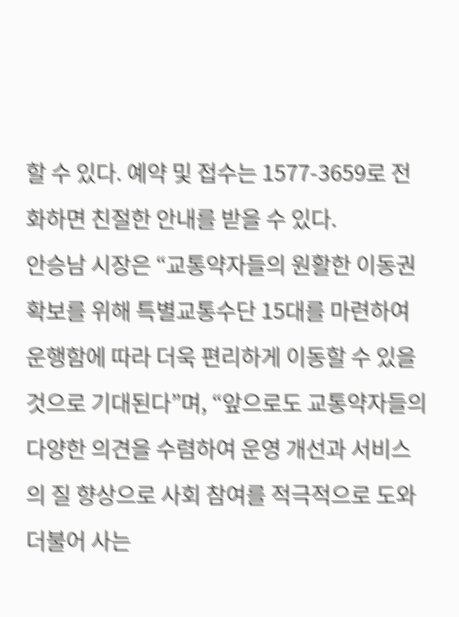할 수 있다. 예약 및 접수는 1577-3659로 전화하면 친절한 안내를 받을 수 있다.
안승남 시장은 “교통약자들의 원활한 이동권 확보를 위해 특별교통수단 15대를 마련하여 운행함에 따라 더욱 편리하게 이동할 수 있을 것으로 기대된다”며, “앞으로도 교통약자들의 다양한 의견을 수렴하여 운영 개선과 서비스의 질 향상으로 사회 참여를 적극적으로 도와 더불어 사는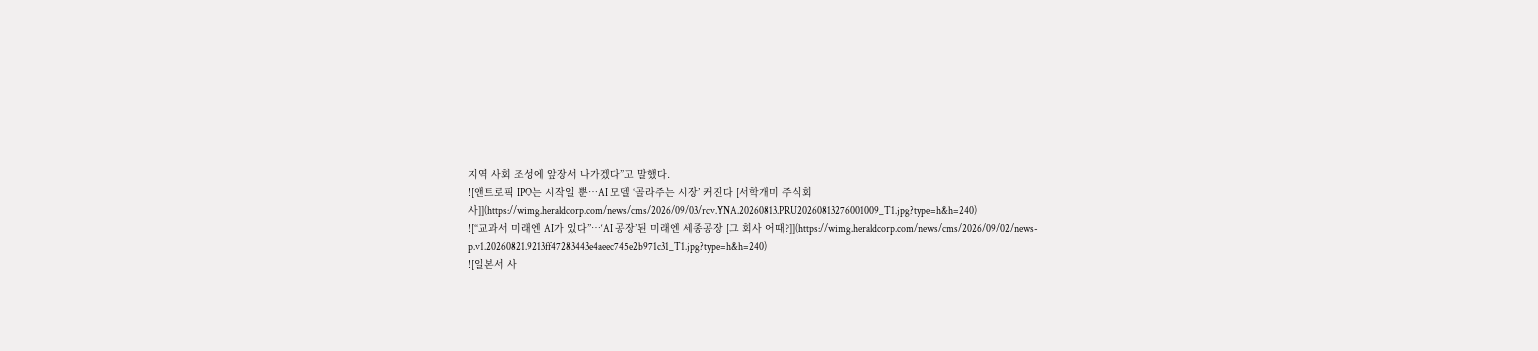지역 사회 조성에 앞장서 나가겠다”고 말했다.
![앤트로픽 IPO는 시작일 뿐…AI 모델 ‘골라주는 시장’ 커진다 [서학개미 주식회사]](https://wimg.heraldcorp.com/news/cms/2026/09/03/rcv.YNA.20260813.PRU20260813276001009_T1.jpg?type=h&h=240)
![“교과서 미래엔 AI가 있다”…‘AI 공장’된 미래엔 세종공장 [그 회사 어때?]](https://wimg.heraldcorp.com/news/cms/2026/09/02/news-p.v1.20260821.9213ff47283443e4aeec745e2b971c31_T1.jpg?type=h&h=240)
![일본서 사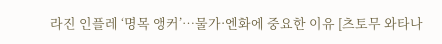라진 인플레 ‘명목 앵커’…물가·엔화에 중요한 이유 [츠토무 와타나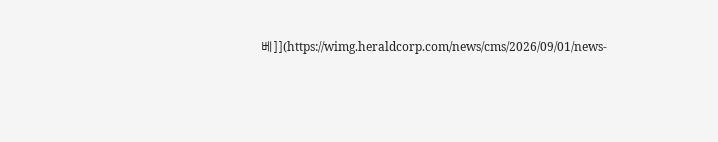베]](https://wimg.heraldcorp.com/news/cms/2026/09/01/news-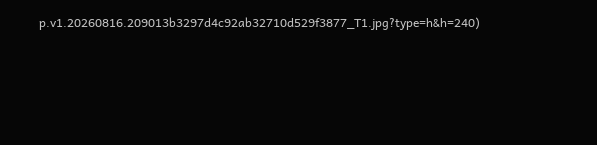p.v1.20260816.209013b3297d4c92ab32710d529f3877_T1.jpg?type=h&h=240)